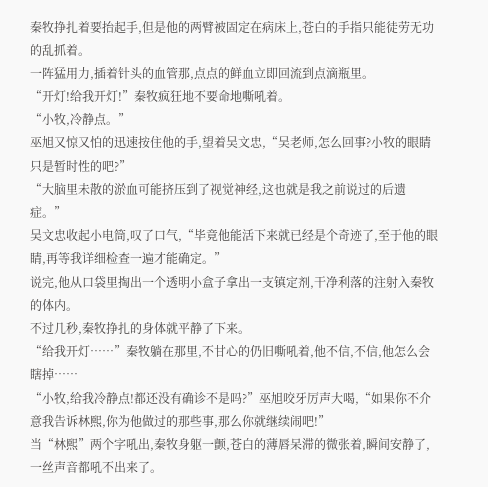秦牧挣扎着要抬起手,但是他的两臂被固定在病床上,苍白的手指只能徒劳无功的乱抓着。
一阵猛用力,插着针头的血管那,点点的鲜血立即回流到点滴瓶里。
“开灯!给我开灯!”秦牧疯狂地不要命地嘶吼着。
“小牧,冷静点。”
巫旭又惊又怕的迅速按住他的手,望着吴文忠,“吴老师,怎么回事?小牧的眼睛只是暂时性的吧?”
“大脑里未散的淤血可能挤压到了视觉神经,这也就是我之前说过的后遗症。”
吴文忠收起小电筒,叹了口气,“毕竟他能活下来就已经是个奇迹了,至于他的眼睛,再等我详细检查一遍才能确定。”
说完,他从口袋里掏出一个透明小盒子拿出一支镇定剂,干净利落的注射入秦牧的体内。
不过几秒,秦牧挣扎的身体就平静了下来。
“给我开灯……”秦牧躺在那里,不甘心的仍旧嘶吼着,他不信,不信,他怎么会瞎掉……
“小牧,给我冷静点!都还没有确诊不是吗?”巫旭咬牙厉声大喝,“如果你不介意我告诉林熙,你为他做过的那些事,那么你就继续闹吧!”
当“林熙”两个字吼出,秦牧身躯一颤,苍白的薄唇呆滞的微张着,瞬间安静了,一丝声音都吼不出来了。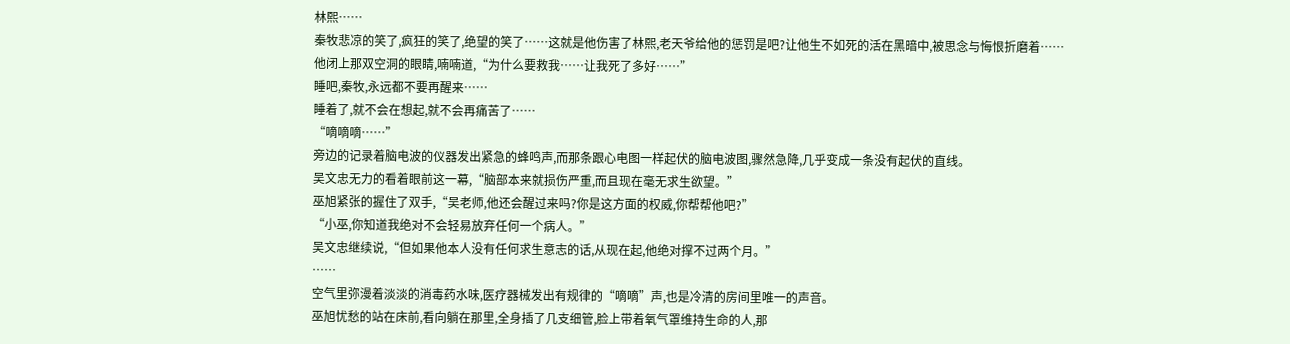林熙……
秦牧悲凉的笑了,疯狂的笑了,绝望的笑了……这就是他伤害了林熙,老天爷给他的惩罚是吧?让他生不如死的活在黑暗中,被思念与悔恨折磨着……
他闭上那双空洞的眼睛,喃喃道,“为什么要救我……让我死了多好……”
睡吧,秦牧,永远都不要再醒来……
睡着了,就不会在想起,就不会再痛苦了……
“嘀嘀嘀……”
旁边的记录着脑电波的仪器发出紧急的蜂鸣声,而那条跟心电图一样起伏的脑电波图,骤然急降,几乎变成一条没有起伏的直线。
吴文忠无力的看着眼前这一幕,“脑部本来就损伤严重,而且现在毫无求生欲望。”
巫旭紧张的握住了双手,“吴老师,他还会醒过来吗?你是这方面的权威,你帮帮他吧?”
“小巫,你知道我绝对不会轻易放弃任何一个病人。”
吴文忠继续说,“但如果他本人没有任何求生意志的话,从现在起,他绝对撑不过两个月。”
……
空气里弥漫着淡淡的消毒药水味,医疗器械发出有规律的“嘀嘀”声,也是冷清的房间里唯一的声音。
巫旭忧愁的站在床前,看向躺在那里,全身插了几支细管,脸上带着氧气罩维持生命的人,那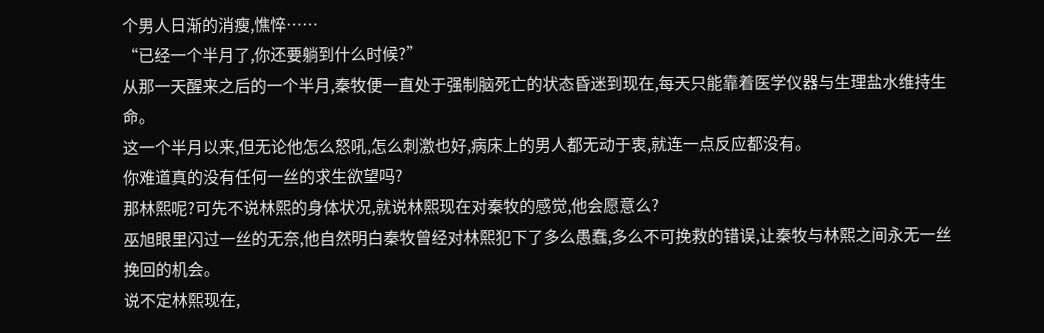个男人日渐的消瘦,憔悴……
“已经一个半月了,你还要躺到什么时候?”
从那一天醒来之后的一个半月,秦牧便一直处于强制脑死亡的状态昏迷到现在,每天只能靠着医学仪器与生理盐水维持生命。
这一个半月以来,但无论他怎么怒吼,怎么刺激也好,病床上的男人都无动于衷,就连一点反应都没有。
你难道真的没有任何一丝的求生欲望吗?
那林熙呢?可先不说林熙的身体状况,就说林熙现在对秦牧的感觉,他会愿意么?
巫旭眼里闪过一丝的无奈,他自然明白秦牧曾经对林熙犯下了多么愚蠢,多么不可挽救的错误,让秦牧与林熙之间永无一丝挽回的机会。
说不定林熙现在,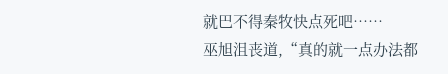就巴不得秦牧快点死吧……
巫旭沮丧道,“真的就一点办法都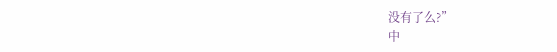没有了么?”
中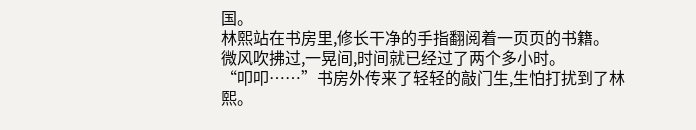国。
林熙站在书房里,修长干净的手指翻阅着一页页的书籍。
微风吹拂过,一晃间,时间就已经过了两个多小时。
“叩叩……”书房外传来了轻轻的敲门生,生怕打扰到了林熙。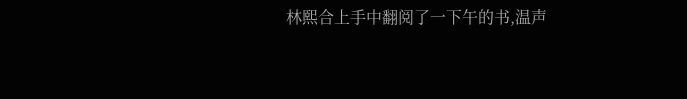林熙合上手中翻阅了一下午的书,温声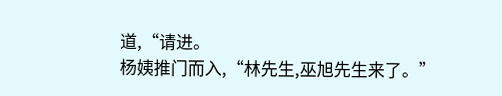道,“请进。
杨姨推门而入,“林先生,巫旭先生来了。”